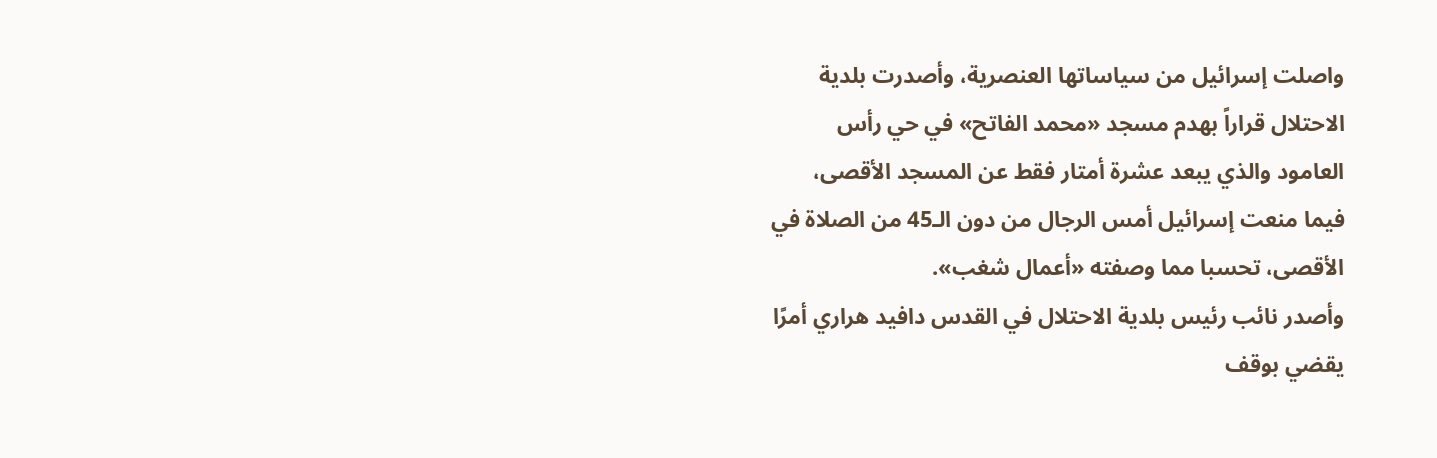واصلت إسرائيل من سياساتها العنصرية، وأصدرت بلدية الاحتلال قراراً بهدم مسجد «محمد الفاتح» في حي رأس العامود والذي يبعد عشرة أمتار فقط عن المسجد الأقصى، فيما منعت إسرائيل أمس الرجال من دون الـ45 من الصلاة في الأقصى، تحسبا مما وصفته «أعمال شغب».
وأصدر نائب رئيس بلدية الاحتلال في القدس دافيد هراري أمرًا يقضي بوقف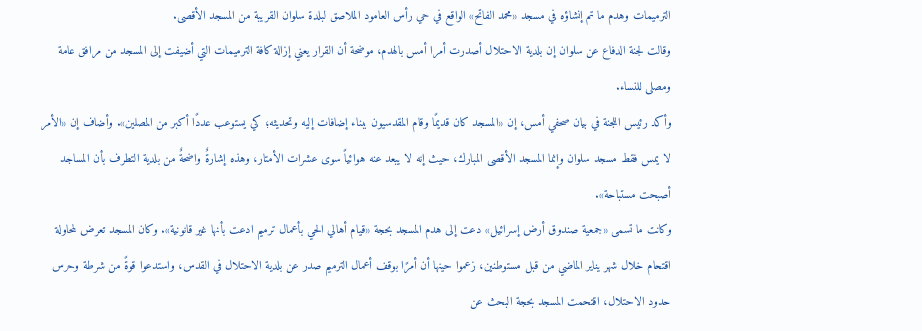الترميمات وهدم ما تم إنشاؤه في مسجد «محمد الفاتح» الواقع في حي رأس العامود الملاصق لبلدة سلوان القريبة من المسجد الأقصى.
وقالت لجنة الدفاع عن سلوان إن بلدية الاحتلال أصدرت أمرا أمس بالهدم، موضحة أن القرار يعني إزالة كافة الترميمات التي أضيفت إلى المسجد من مرافق عامة ومصلى للنساء.
وأكد رئيس اللجنة في بيان صحفي أمس، إن «المسجد كان قديمًا وقام المقدسيون ببناء إضافات إليه وتحديثه؛ كي يستوعب عددًا أكبر من المصلين». وأضاف إن «الأمر لا يمس فقط مسجد سلوان وإنما المسجد الأقصى المبارك، حيث إنه لا يبعد عنه هوائياً سوى عشرات الأمتار، وهذه إشارةٌ واضحةٌ من بلدية التطرف بأن المساجد أصبحت مستباحة».
وكانت ما تسمى «جمعية صندوق أرض إسرائيل» دعت إلى هدم المسجد بحجة «قيام أهالي الحي بأعمال ترميم ادعت بأنها غير قانونية». وكان المسجد تعرض لمحاولة اقتحام خلال شهر يناير الماضي من قبل مستوطنين، زعموا حينها أن أمرًا بوقف أعمال الترميم صدر عن بلدية الاحتلال في القدس، واستدعوا قوةً من شرطة وحرس حدود الاحتلال، اقتحمت المسجد بحجة البحث عن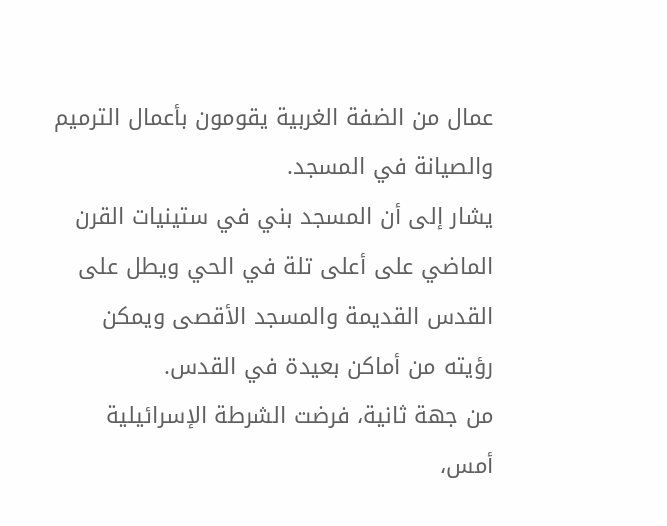عمال من الضفة الغربية يقومون بأعمال الترميم والصيانة في المسجد.
يشار إلى أن المسجد بني في ستينيات القرن الماضي على أعلى تلة في الحي ويطل على القدس القديمة والمسجد الأقصى ويمكن رؤيته من أماكن بعيدة في القدس.
من جهة ثانية، فرضت الشرطة الإسرائيلية أمس،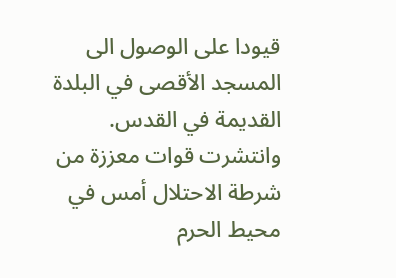قيودا على الوصول الى المسجد الأقصى في البلدة القديمة في القدس.
وانتشرت قوات معززة من شرطة الاحتلال أمس في محيط الحرم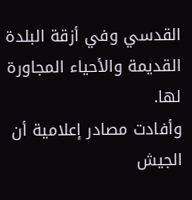القدسي وفي أزقة البلدة القديمة والأحياء المجاورة لها.
وأفادت مصادر إعلامية أن الجيش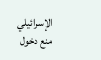الإسرائيلي منع دخول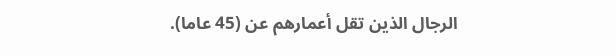الرجال الذين تقل أعمارهم عن (45 عاما).